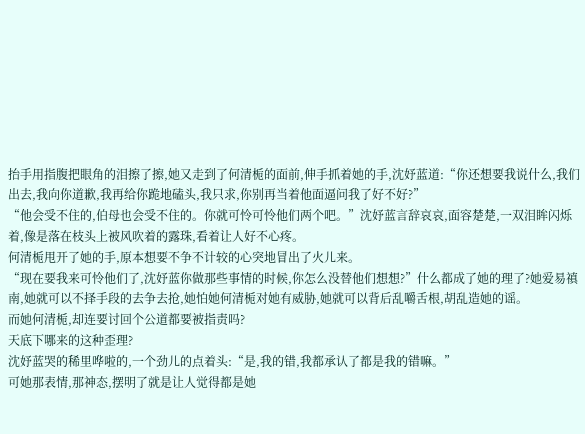抬手用指腹把眼角的泪擦了擦,她又走到了何清栀的面前,伸手抓着她的手,沈妤蓝道:“你还想要我说什么,我们出去,我向你道歉,我再给你跪地磕头,我只求,你别再当着他面逼问我了好不好?”
“他会受不住的,伯母也会受不住的。你就可怜可怜他们两个吧。”沈妤蓝言辞哀哀,面容楚楚,一双泪眸闪烁着,像是落在枝头上被风吹着的露珠,看着让人好不心疼。
何清栀甩开了她的手,原本想要不争不计较的心突地冒出了火儿来。
“现在要我来可怜他们了,沈妤蓝你做那些事情的时候,你怎么没替他们想想?”什么都成了她的理了?她爱易禛南,她就可以不择手段的去争去抢,她怕她何清栀对她有威胁,她就可以背后乱嚼舌根,胡乱造她的谣。
而她何清栀,却连要讨回个公道都要被指责吗?
天底下哪来的这种歪理?
沈妤蓝哭的稀里哗啦的,一个劲儿的点着头:“是,我的错,我都承认了都是我的错嘛。”
可她那表情,那神态,摆明了就是让人觉得都是她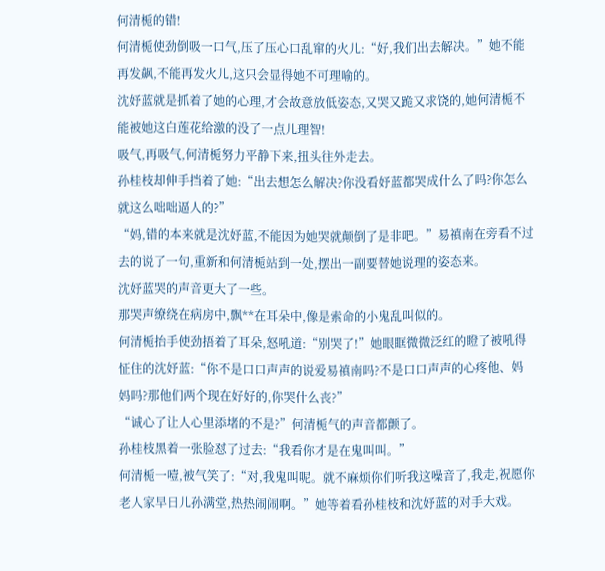何清栀的错!
何清栀使劲倒吸一口气,压了压心口乱窜的火儿:“好,我们出去解决。”她不能再发飙,不能再发火儿,这只会显得她不可理喻的。
沈妤蓝就是抓着了她的心理,才会故意放低姿态,又哭又跪又求饶的,她何清栀不能被她这白莲花给激的没了一点儿理智!
吸气,再吸气,何清栀努力平静下来,扭头往外走去。
孙桂枝却伸手挡着了她:“出去想怎么解决?你没看妤蓝都哭成什么了吗?你怎么就这么咄咄逼人的?”
“妈,错的本来就是沈妤蓝,不能因为她哭就颠倒了是非吧。”易禛南在旁看不过去的说了一句,重新和何清栀站到一处,摆出一副要替她说理的姿态来。
沈妤蓝哭的声音更大了一些。
那哭声缭绕在病房中,飘**在耳朵中,像是索命的小鬼乱叫似的。
何清栀抬手使劲捂着了耳朵,怒吼道:“别哭了!”她眼眶微微泛红的瞪了被吼得怔住的沈妤蓝:“你不是口口声声的说爱易禛南吗?不是口口声声的心疼他、妈妈吗?那他们两个现在好好的,你哭什么丧?”
“诚心了让人心里添堵的不是?”何清栀气的声音都颤了。
孙桂枝黑着一张脸怼了过去:“我看你才是在鬼叫叫。”
何清栀一噎,被气笑了:“对,我鬼叫呢。就不麻烦你们听我这噪音了,我走,祝愿你老人家早日儿孙满堂,热热闹闹啊。”她等着看孙桂枝和沈妤蓝的对手大戏。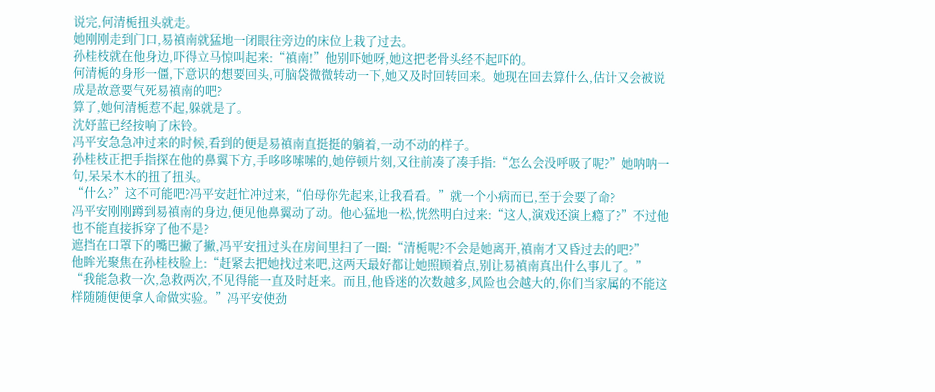说完,何清栀扭头就走。
她刚刚走到门口,易禛南就猛地一闭眼往旁边的床位上栽了过去。
孙桂枝就在他身边,吓得立马惊叫起来:“禛南!”他别吓她呀,她这把老骨头经不起吓的。
何清栀的身形一僵,下意识的想要回头,可脑袋微微转动一下,她又及时回转回来。她现在回去算什么,估计又会被说成是故意要气死易禛南的吧?
算了,她何清栀惹不起,躲就是了。
沈妤蓝已经按响了床铃。
冯平安急急冲过来的时候,看到的便是易禛南直挺挺的躺着,一动不动的样子。
孙桂枝正把手指探在他的鼻翼下方,手哆哆嗦嗦的,她停顿片刻,又往前凑了凑手指:“怎么会没呼吸了呢?”她呐呐一句,呆呆木木的扭了扭头。
“什么?”这不可能吧?冯平安赶忙冲过来,“伯母你先起来,让我看看。”就一个小病而已,至于会要了命?
冯平安刚刚蹲到易禛南的身边,便见他鼻翼动了动。他心猛地一松,恍然明白过来:“这人,演戏还演上瘾了?”不过他也不能直接拆穿了他不是?
遮挡在口罩下的嘴巴撇了撇,冯平安扭过头在房间里扫了一圈:“清栀呢?不会是她离开,禛南才又昏过去的吧?”
他眸光聚焦在孙桂枝脸上:“赶紧去把她找过来吧,这两天最好都让她照顾着点,别让易禛南真出什么事儿了。”
“我能急救一次,急救两次,不见得能一直及时赶来。而且,他昏迷的次数越多,风险也会越大的,你们当家属的不能这样随随便便拿人命做实验。”冯平安使劲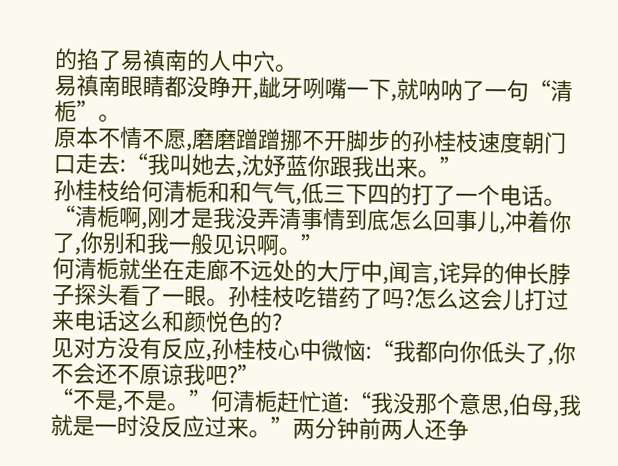的掐了易禛南的人中穴。
易禛南眼睛都没睁开,龇牙咧嘴一下,就呐呐了一句“清栀”。
原本不情不愿,磨磨蹭蹭挪不开脚步的孙桂枝速度朝门口走去:“我叫她去,沈妤蓝你跟我出来。”
孙桂枝给何清栀和和气气,低三下四的打了一个电话。“清栀啊,刚才是我没弄清事情到底怎么回事儿,冲着你了,你别和我一般见识啊。”
何清栀就坐在走廊不远处的大厅中,闻言,诧异的伸长脖子探头看了一眼。孙桂枝吃错药了吗?怎么这会儿打过来电话这么和颜悦色的?
见对方没有反应,孙桂枝心中微恼:“我都向你低头了,你不会还不原谅我吧?”
“不是,不是。”何清栀赶忙道:“我没那个意思,伯母,我就是一时没反应过来。”两分钟前两人还争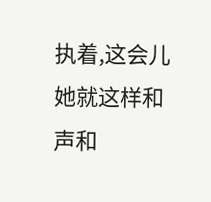执着,这会儿她就这样和声和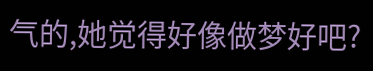气的,她觉得好像做梦好吧?